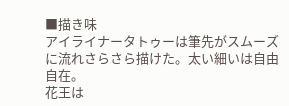■描き味
アイライナータトゥーは筆先がスムーズに流れさらさら描けた。太い細いは自由自在。
花王は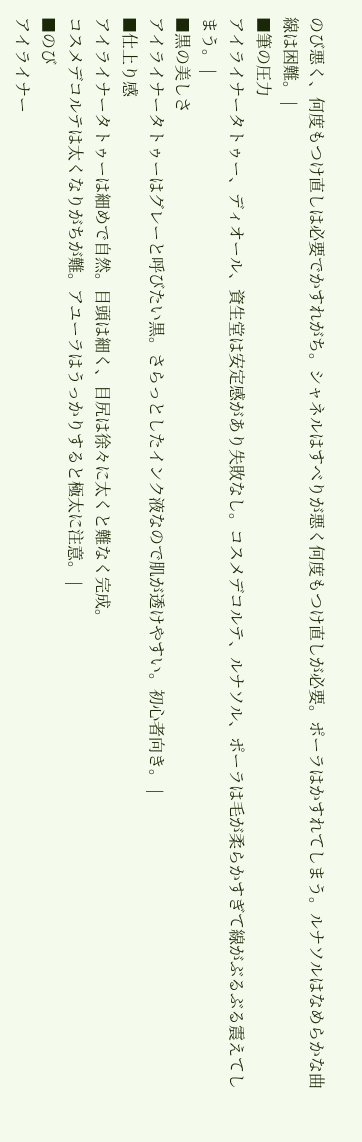のび悪く、何度もつけ直しは必要でかすれがち。シャネルはすべりが悪く何度もつけ直しが必要。ポーラはかすれてしまう。ルナソルはなめらかな曲線は困難。 |
■筆の圧力
アイライナータトゥー、ディオール、資生堂は安定感があり失敗なし。コスメデコルテ、ルナソル、ポーラは毛が柔らかすぎて線がぶるぶる震えてしまう。 |
■黒の美しさ
アイライナータトゥーはグレーと呼びたい黒。さらっとしたインク液なので肌が透けやすい。初心者向き。 |
■仕上り感
アイライナータトゥーは細めで自然。目頭は細く、目尻は徐々に太くと難なく完成。
コスメデコルテは太くなりがちが難。アユーラはうっかりすると極太に注意。 |
■のび
アイライナー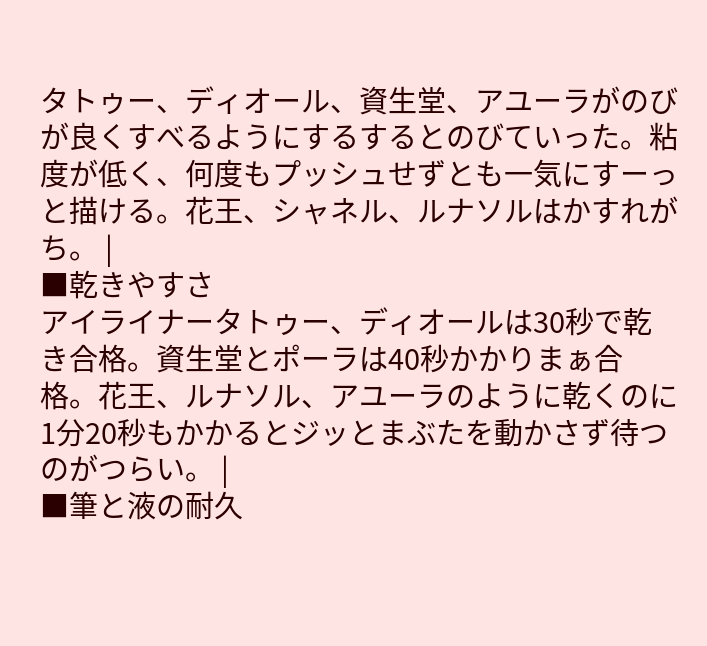タトゥー、ディオール、資生堂、アユーラがのびが良くすべるようにするするとのびていった。粘度が低く、何度もプッシュせずとも一気にすーっと描ける。花王、シャネル、ルナソルはかすれがち。 |
■乾きやすさ
アイライナータトゥー、ディオールは30秒で乾き合格。資生堂とポーラは40秒かかりまぁ合格。花王、ルナソル、アユーラのように乾くのに1分20秒もかかるとジッとまぶたを動かさず待つのがつらい。 |
■筆と液の耐久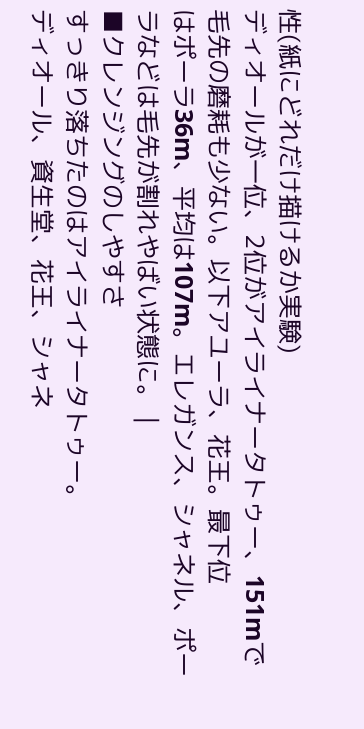性(紙にどれだけ描けるか実験)
ディオールが一位、2位がアイライナータトゥー、151mで毛先の磨耗も少ない。以下アユーラ、花王。最下位
はポーラ36m、平均は107m。エレガンス、シャネル、ポーラなどは毛先が割れやばい状態に。 |
■クレンジングのしやすさ
すっきり落ちたのはアイライナータトゥー。
ディオール、資生堂、花王、シャネ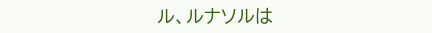ル、ルナソルは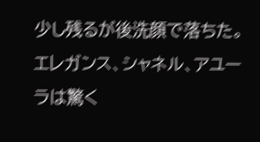少し残るが後洗顔で落ちた。エレガンス、シャネル、アユーラは驚く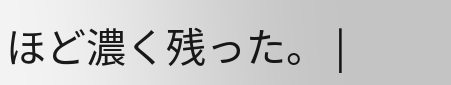ほど濃く残った。 |